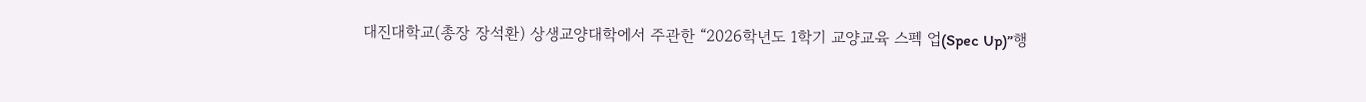대진대학교(총장 장석환) 상생교양대학에서 주관한 “2026학년도 1학기 교양교육 스펙 업(Spec Up)”행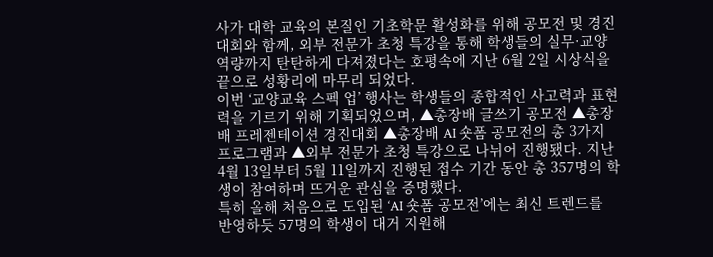사가 대학 교육의 본질인 기초학문 활성화를 위해 공모전 및 경진대회와 함께, 외부 전문가 초청 특강을 통해 학생들의 실무·교양 역량까지 탄탄하게 다져졌다는 호평속에 지난 6월 2일 시상식을 끝으로 성황리에 마무리 되었다.
이번 ‘교양교육 스펙 업’ 행사는 학생들의 종합적인 사고력과 표현력을 기르기 위해 기획되었으며, ▲총장배 글쓰기 공모전 ▲총장배 프레젠테이션 경진대회 ▲총장배 AI 숏폼 공모전의 총 3가지 프로그램과 ▲외부 전문가 초청 특강으로 나뉘어 진행됐다. 지난 4월 13일부터 5월 11일까지 진행된 접수 기간 동안 총 357명의 학생이 참여하며 뜨거운 관심을 증명했다.
특히 올해 처음으로 도입된 ‘AI 숏폼 공모전’에는 최신 트렌드를 반영하듯 57명의 학생이 대거 지원해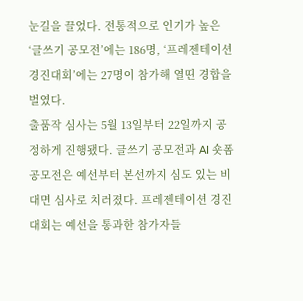눈길을 끌었다. 전통적으로 인기가 높은 ‘글쓰기 공모전’에는 186명, ‘프레젠테이션 경진대회’에는 27명이 참가해 열띤 경합을 벌였다.
출품작 심사는 5월 13일부터 22일까지 공정하게 진행됐다. 글쓰기 공모전과 AI 숏폼 공모전은 예선부터 본선까지 심도 있는 비대면 심사로 치러졌다. 프레젠테이션 경진대회는 예선을 통과한 참가자들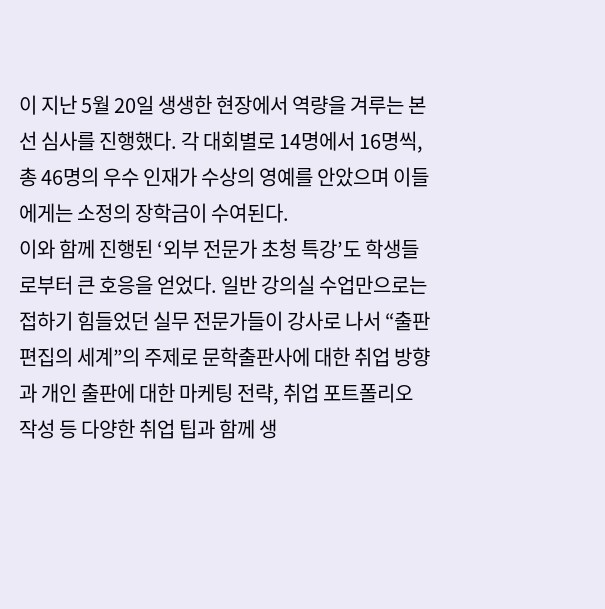이 지난 5월 20일 생생한 현장에서 역량을 겨루는 본선 심사를 진행했다. 각 대회별로 14명에서 16명씩, 총 46명의 우수 인재가 수상의 영예를 안았으며 이들에게는 소정의 장학금이 수여된다.
이와 함께 진행된 ‘외부 전문가 초청 특강’도 학생들로부터 큰 호응을 얻었다. 일반 강의실 수업만으로는 접하기 힘들었던 실무 전문가들이 강사로 나서 “출판편집의 세계”의 주제로 문학출판사에 대한 취업 방향과 개인 출판에 대한 마케팅 전략, 취업 포트폴리오 작성 등 다양한 취업 팁과 함께 생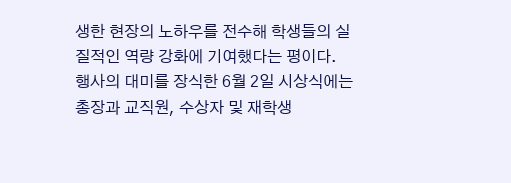생한 현장의 노하우를 전수해 학생들의 실질적인 역량 강화에 기여했다는 평이다.
행사의 대미를 장식한 6월 2일 시상식에는 총장과 교직원, 수상자 및 재학생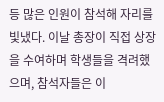등 많은 인원이 참석해 자리를 빛냈다. 이날 총장이 직접 상장을 수여하며 학생들을 격려했으며, 참석자들은 이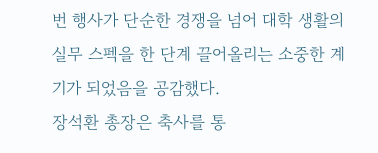번 행사가 단순한 경쟁을 넘어 대학 생활의 실무 스펙을 한 단계 끌어올리는 소중한 계기가 되었음을 공감했다.
장석환 총장은 축사를 통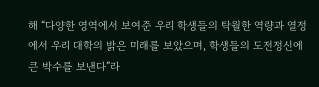해 “다양한 영역에서 보여준 우리 학생들의 탁월한 역량과 열정에서 우리 대학의 밝은 미래를 보았으며, 학생들의 도전정신에 큰 박수를 보낸다”라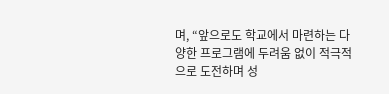며, “앞으로도 학교에서 마련하는 다양한 프로그램에 두려움 없이 적극적으로 도전하며 성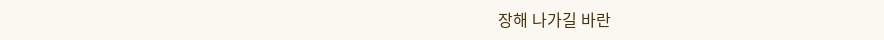장해 나가길 바란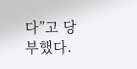다”고 당부했다.